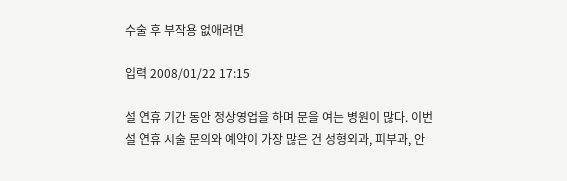수술 후 부작용 없애려면

입력 2008/01/22 17:15

설 연휴 기간 동안 정상영업을 하며 문을 여는 병원이 많다. 이번 설 연휴 시술 문의와 예약이 가장 많은 건 성형외과, 피부과, 안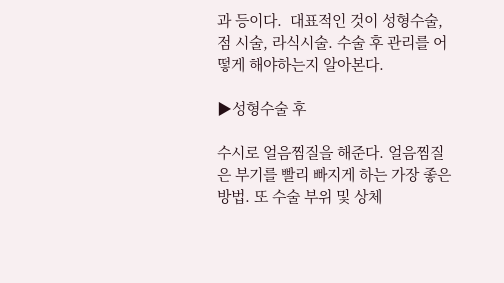과 등이다.  대표적인 것이 성형수술, 점 시술, 라식시술. 수술 후 관리를 어떻게 해야하는지 알아본다.

▶성형수술 후

수시로 얼음찜질을 해준다. 얼음찜질은 부기를 빨리 빠지게 하는 가장 좋은 방법. 또 수술 부위 및 상체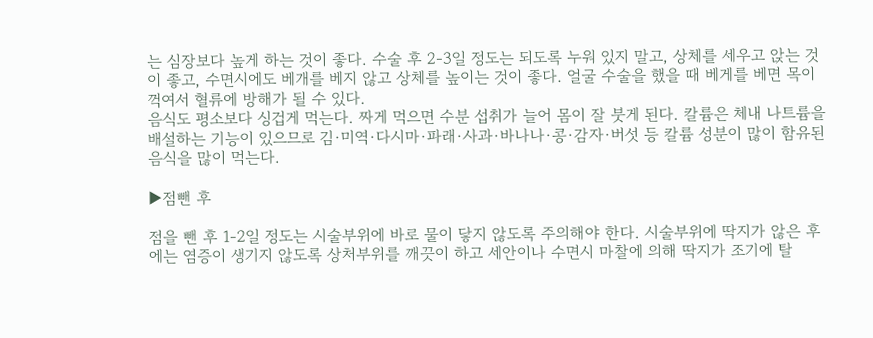는 심장보다 높게 하는 것이 좋다. 수술 후 2-3일 정도는 되도록 누워 있지 말고, 상체를 세우고 앉는 것이 좋고, 수면시에도 베개를 베지 않고 상체를 높이는 것이 좋다. 얼굴 수술을 했을 때 베게를 베면 목이 꺽여서 혈류에 방해가 될 수 있다.
음식도 평소보다 싱겁게 먹는다. 짜게 먹으면 수분 섭취가 늘어 몸이 잘 붓게 된다. 칼륨은 체내 나트륨을 배설하는 기능이 있으므로 김·미역·다시마·파래·사과·바나나·콩·감자·버섯 등 칼륨 성분이 많이 함유된 음식을 많이 먹는다.

▶점뺀 후

점을 뺀 후 1-2일 정도는 시술부위에 바로 물이 닿지 않도록 주의해야 한다. 시술부위에 딱지가 않은 후에는 염증이 생기지 않도록 상처부위를 깨끗이 하고 세안이나 수면시 마찰에 의해 딱지가 조기에 탈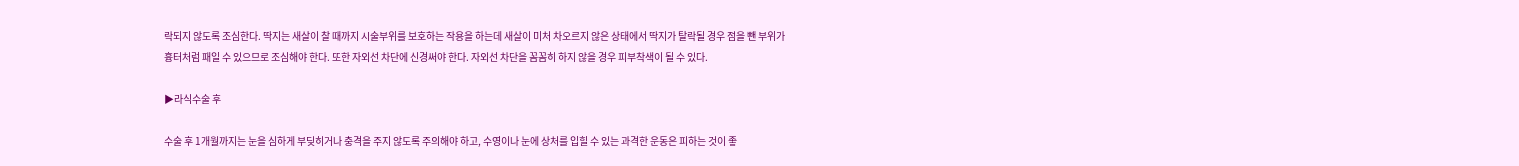락되지 않도록 조심한다. 딱지는 새살이 찰 때까지 시술부위를 보호하는 작용을 하는데 새살이 미처 차오르지 않은 상태에서 딱지가 탈락될 경우 점을 뺀 부위가 흉터처럼 패일 수 있으므로 조심해야 한다. 또한 자외선 차단에 신경써야 한다. 자외선 차단을 꼼꼼히 하지 않을 경우 피부착색이 될 수 있다.

▶라식수술 후

수술 후 1개월까지는 눈을 심하게 부딪히거나 충격을 주지 않도록 주의해야 하고, 수영이나 눈에 상처를 입힐 수 있는 과격한 운동은 피하는 것이 좋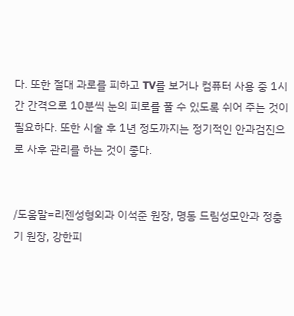다. 또한 절대 과로를 피하고 TV를 보거나 컴퓨터 사용 중 1시간 간격으로 10분씩 눈의 피로를 풀 수 있도록 쉬어 주는 것이 필요하다. 또한 시술 후 1년 정도까지는 정기적인 안과검진으로 사후 관리를 하는 것이 좋다.


/도움말=리젠성형외과 이석준 원장, 명동 드림성모안과 정충기 원장, 강한피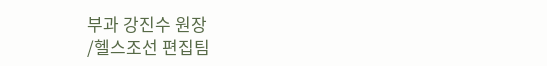부과 강진수 원장
/헬스조선 편집팀